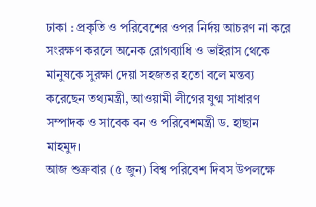ঢাকা : প্রকৃতি ও পরিবেশের ওপর নির্দয় আচরণ না করে সংরক্ষণ করলে অনেক রোগব্যাধি ও ভাইরাস থেকে মানুষকে সুরক্ষা দেয়া সহজতর হতো বলে মন্তব্য করেছেন তথ্যমন্ত্রী, আওয়ামী লীগের যুগ্ম সাধারণ সম্পাদক ও সাবেক বন ও পরিবেশমন্ত্রী ড. হাছান মাহমুদ।
আজ শুক্রবার (৫ জুন) বিশ্ব পরিবেশ দিবস উপলক্ষে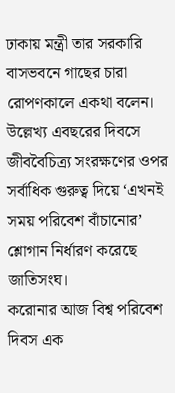ঢাকায় মন্ত্রী তার সরকারি বাসভবনে গাছের চারা রোপণকালে একথা বলেন। উল্লেখ্য এবছরের দিবসে জীববৈচিত্র্য সংরক্ষণের ওপর সর্বাধিক গুরুত্ব দিয়ে ‘এখনই সময় পরিবেশ বাঁচানোর’ শ্লোগান নির্ধারণ করেছে জাতিসংঘ।
করোনার আজ বিশ্ব পরিবেশ দিবস এক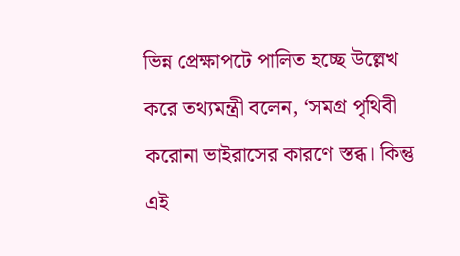ভিন্ন প্রেক্ষাপটে পালিত হচ্ছে উল্লেখ করে তথ্যমন্ত্রী বলেন, ‘সমগ্র পৃথিবী করোনা ভাইরাসের কারণে স্তব্ধ। কিন্তু এই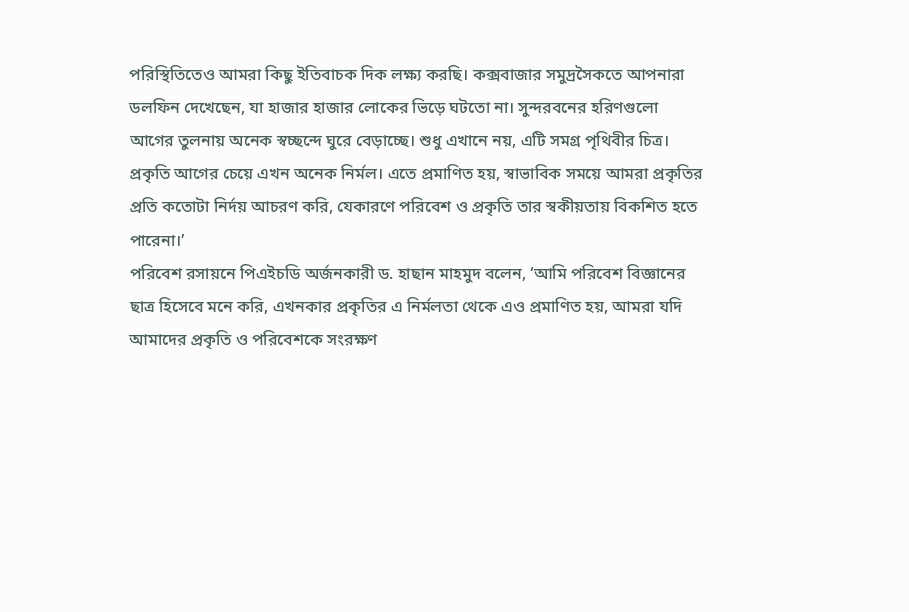পরিস্থিতিতেও আমরা কিছু ইতিবাচক দিক লক্ষ্য করছি। কক্সবাজার সমুদ্রসৈকতে আপনারা ডলফিন দেখেছেন, যা হাজার হাজার লোকের ভিড়ে ঘটতো না। সুন্দরবনের হরিণগুলো আগের তুলনায় অনেক স্বচ্ছন্দে ঘুরে বেড়াচ্ছে। শুধু এখানে নয়, এটি সমগ্র পৃথিবীর চিত্র। প্রকৃতি আগের চেয়ে এখন অনেক নির্মল। এতে প্রমাণিত হয়, স্বাভাবিক সময়ে আমরা প্রকৃতির প্রতি কতোটা নির্দয় আচরণ করি, যেকারণে পরিবেশ ও প্রকৃতি তার স্বকীয়তায় বিকশিত হতে পারেনা।’
পরিবেশ রসায়নে পিএইচডি অর্জনকারী ড. হাছান মাহমুদ বলেন, ‘আমি পরিবেশ বিজ্ঞানের ছাত্র হিসেবে মনে করি, এখনকার প্রকৃতির এ নির্মলতা থেকে এও প্রমাণিত হয়, আমরা যদি আমাদের প্রকৃতি ও পরিবেশকে সংরক্ষণ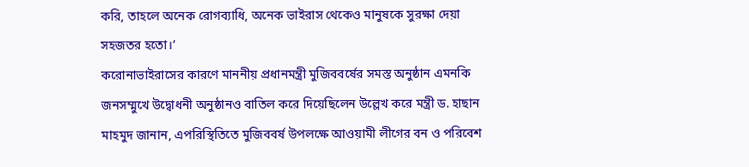করি, তাহলে অনেক রোগব্যাধি, অনেক ভাইরাস থেকেও মানুষকে সুরক্ষা দেয়া সহজতর হতো।’
করোনাভাইরাসের কারণে মাননীয় প্রধানমন্ত্রী মুজিববর্ষের সমস্ত অনুষ্ঠান এমনকি জনসম্মুখে উদ্বোধনী অনুষ্ঠানও বাতিল করে দিয়েছিলেন উল্লেখ করে মন্ত্রী ড. হাছান মাহমুদ জানান, এপরিস্থিতিতে মুজিববর্ষ উপলক্ষে আওয়ামী লীগের বন ও পরিবেশ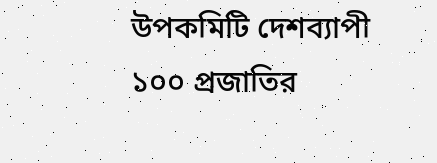উপকমিটি দেশব্যাপী ১০০ প্রজাতির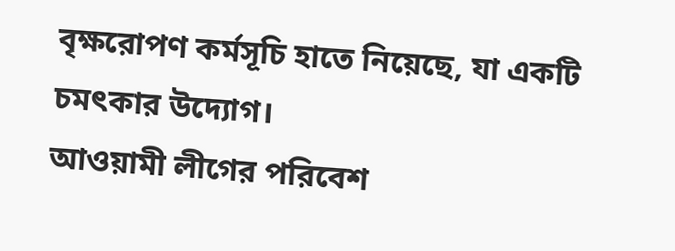বৃক্ষরোপণ কর্মসূচি হাতে নিয়েছে, যা একটি চমৎকার উদ্যোগ।
আওয়ামী লীগের পরিবেশ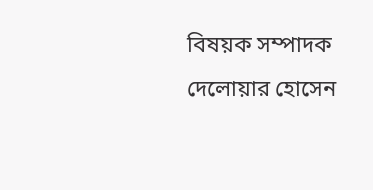বিষয়ক সম্পাদক দেলোয়ার হোসেন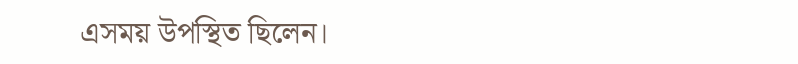এসময় উপস্থিত ছিলেন।